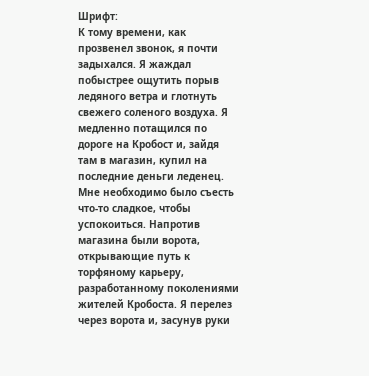Шрифт:
К тому времени, как прозвенел звонок, я почти задыхался. Я жаждал побыстрее ощутить порыв ледяного ветра и глотнуть свежего соленого воздуха. Я медленно потащился по дороге на Кробост и, зайдя там в магазин, купил на последние деньги леденец. Мне необходимо было съесть что-то сладкое, чтобы успокоиться. Напротив магазина были ворота, открывающие путь к торфяному карьеру, разработанному поколениями жителей Кробоста. Я перелез через ворота и, засунув руки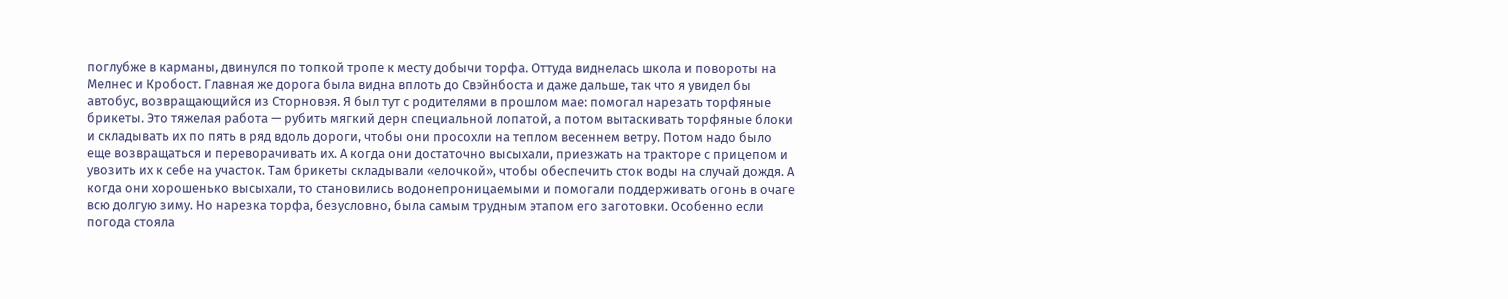поглубже в карманы, двинулся по топкой тропе к месту добычи торфа. Оттуда виднелась школа и повороты на Мелнес и Кробост. Главная же дорога была видна вплоть до Свэйнбоста и даже дальше, так что я увидел бы автобус, возвращающийся из Сторновэя. Я был тут с родителями в прошлом мае: помогал нарезать торфяные брикеты. Это тяжелая работа — рубить мягкий дерн специальной лопатой, а потом вытаскивать торфяные блоки и складывать их по пять в ряд вдоль дороги, чтобы они просохли на теплом весеннем ветру. Потом надо было еще возвращаться и переворачивать их. А когда они достаточно высыхали, приезжать на тракторе с прицепом и увозить их к себе на участок. Там брикеты складывали «елочкой», чтобы обеспечить сток воды на случай дождя. А когда они хорошенько высыхали, то становились водонепроницаемыми и помогали поддерживать огонь в очаге всю долгую зиму. Но нарезка торфа, безусловно, была самым трудным этапом его заготовки. Особенно если погода стояла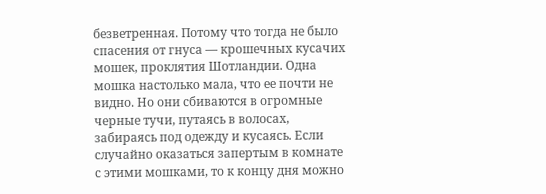безветренная. Потому что тогда не было спасения от гнуса — крошечных кусачих мошек, проклятия Шотландии. Одна мошка настолько мала, что ее почти не видно. Но они сбиваются в огромные черные тучи, путаясь в волосах, забираясь под одежду и кусаясь. Если случайно оказаться запертым в комнате с этими мошками, то к концу дня можно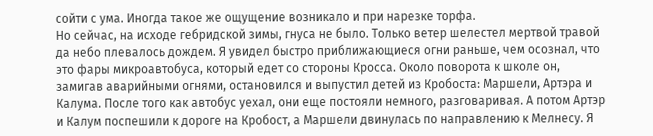сойти с ума. Иногда такое же ощущение возникало и при нарезке торфа.
Но сейчас, на исходе гебридской зимы, гнуса не было. Только ветер шелестел мертвой травой да небо плевалось дождем. Я увидел быстро приближающиеся огни раньше, чем осознал, что это фары микроавтобуса, который едет со стороны Кросса. Около поворота к школе он, замигав аварийными огнями, остановился и выпустил детей из Кробоста: Маршели, Артэра и Калума. После того как автобус уехал, они еще постояли немного, разговаривая. А потом Артэр и Калум поспешили к дороге на Кробост, а Маршели двинулась по направлению к Мелнесу. Я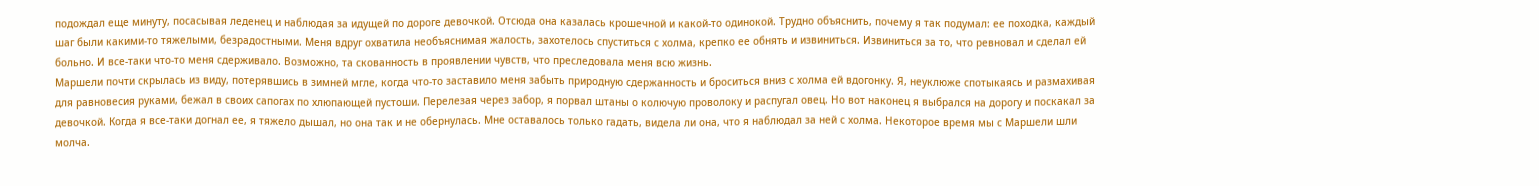подождал еще минуту, посасывая леденец и наблюдая за идущей по дороге девочкой. Отсюда она казалась крошечной и какой-то одинокой. Трудно объяснить, почему я так подумал: ее походка, каждый шаг были какими-то тяжелыми, безрадостными. Меня вдруг охватила необъяснимая жалость, захотелось спуститься с холма, крепко ее обнять и извиниться. Извиниться за то, что ревновал и сделал ей больно. И все-таки что-то меня сдерживало. Возможно, та скованность в проявлении чувств, что преследовала меня всю жизнь.
Маршели почти скрылась из виду, потерявшись в зимней мгле, когда что-то заставило меня забыть природную сдержанность и броситься вниз с холма ей вдогонку. Я, неуклюже спотыкаясь и размахивая для равновесия руками, бежал в своих сапогах по хлюпающей пустоши. Перелезая через забор, я порвал штаны о колючую проволоку и распугал овец. Но вот наконец я выбрался на дорогу и поскакал за девочкой. Когда я все-таки догнал ее, я тяжело дышал, но она так и не обернулась. Мне оставалось только гадать, видела ли она, что я наблюдал за ней с холма. Некоторое время мы с Маршели шли молча.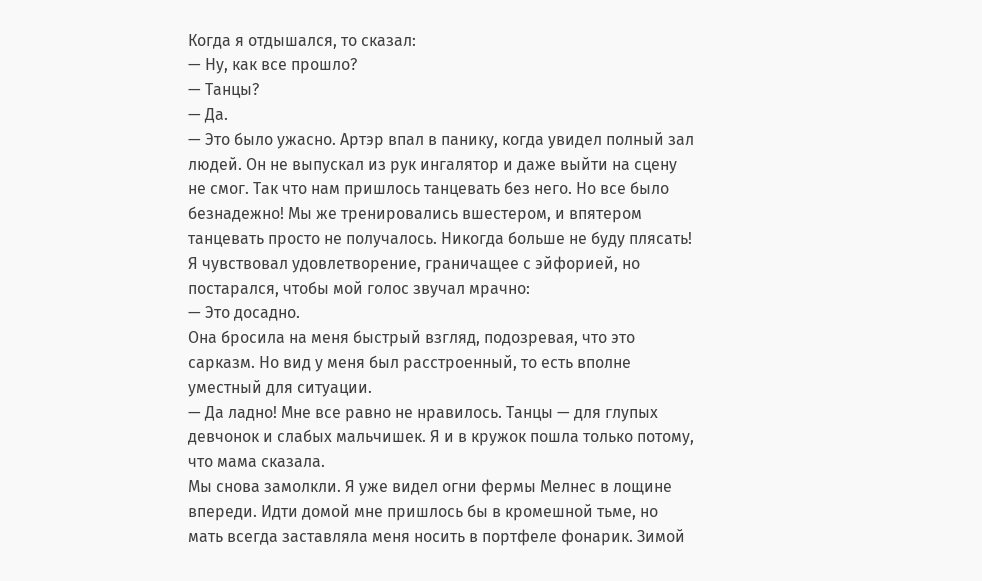Когда я отдышался, то сказал:
— Ну, как все прошло?
— Танцы?
— Да.
— Это было ужасно. Артэр впал в панику, когда увидел полный зал людей. Он не выпускал из рук ингалятор и даже выйти на сцену не смог. Так что нам пришлось танцевать без него. Но все было безнадежно! Мы же тренировались вшестером, и впятером танцевать просто не получалось. Никогда больше не буду плясать!
Я чувствовал удовлетворение, граничащее с эйфорией, но постарался, чтобы мой голос звучал мрачно:
— Это досадно.
Она бросила на меня быстрый взгляд, подозревая, что это сарказм. Но вид у меня был расстроенный, то есть вполне уместный для ситуации.
— Да ладно! Мне все равно не нравилось. Танцы — для глупых девчонок и слабых мальчишек. Я и в кружок пошла только потому, что мама сказала.
Мы снова замолкли. Я уже видел огни фермы Мелнес в лощине впереди. Идти домой мне пришлось бы в кромешной тьме, но мать всегда заставляла меня носить в портфеле фонарик. Зимой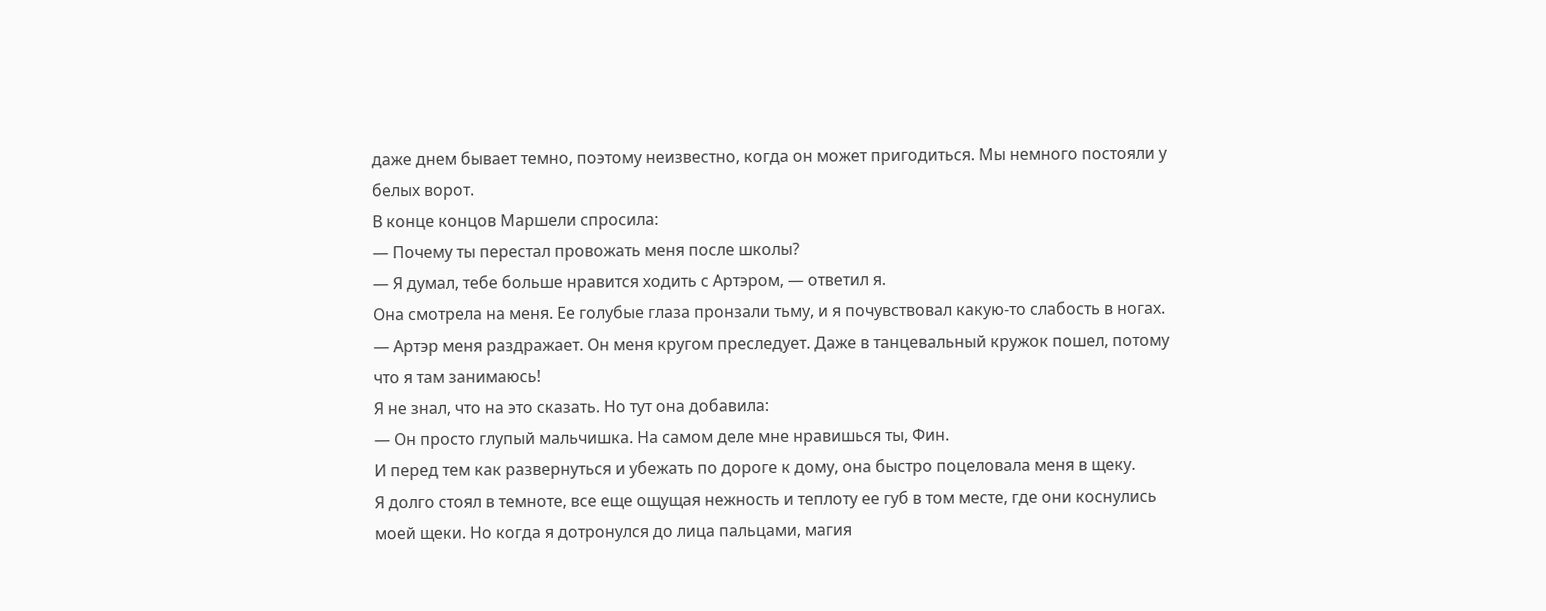даже днем бывает темно, поэтому неизвестно, когда он может пригодиться. Мы немного постояли у белых ворот.
В конце концов Маршели спросила:
— Почему ты перестал провожать меня после школы?
— Я думал, тебе больше нравится ходить с Артэром, — ответил я.
Она смотрела на меня. Ее голубые глаза пронзали тьму, и я почувствовал какую-то слабость в ногах.
— Артэр меня раздражает. Он меня кругом преследует. Даже в танцевальный кружок пошел, потому что я там занимаюсь!
Я не знал, что на это сказать. Но тут она добавила:
— Он просто глупый мальчишка. На самом деле мне нравишься ты, Фин.
И перед тем как развернуться и убежать по дороге к дому, она быстро поцеловала меня в щеку.
Я долго стоял в темноте, все еще ощущая нежность и теплоту ее губ в том месте, где они коснулись моей щеки. Но когда я дотронулся до лица пальцами, магия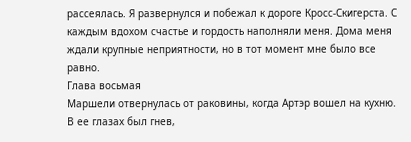рассеялась. Я развернулся и побежал к дороге Кросс-Скигерста. С каждым вдохом счастье и гордость наполняли меня. Дома меня ждали крупные неприятности, но в тот момент мне было все равно.
Глава восьмая
Маршели отвернулась от раковины, когда Артэр вошел на кухню. В ее глазах был гнев,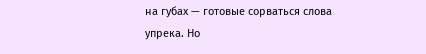на губах — готовые сорваться слова упрека. Но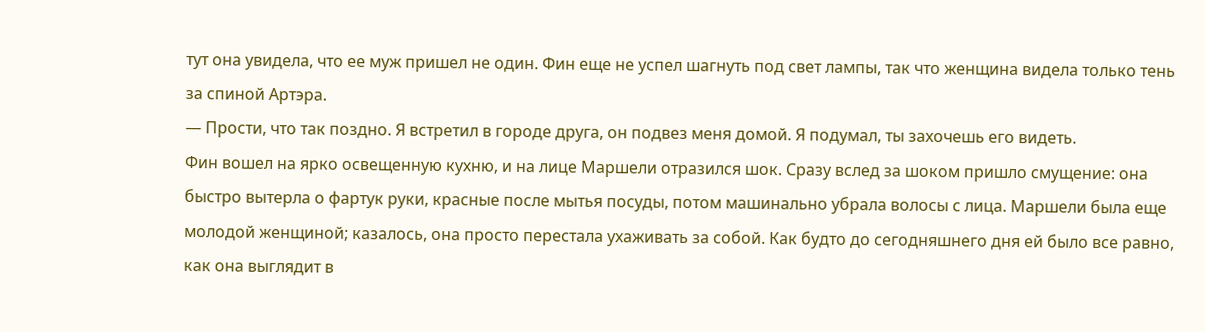тут она увидела, что ее муж пришел не один. Фин еще не успел шагнуть под свет лампы, так что женщина видела только тень за спиной Артэра.
— Прости, что так поздно. Я встретил в городе друга, он подвез меня домой. Я подумал, ты захочешь его видеть.
Фин вошел на ярко освещенную кухню, и на лице Маршели отразился шок. Сразу вслед за шоком пришло смущение: она быстро вытерла о фартук руки, красные после мытья посуды, потом машинально убрала волосы с лица. Маршели была еще молодой женщиной; казалось, она просто перестала ухаживать за собой. Как будто до сегодняшнего дня ей было все равно, как она выглядит в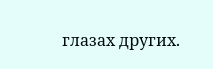глазах других.